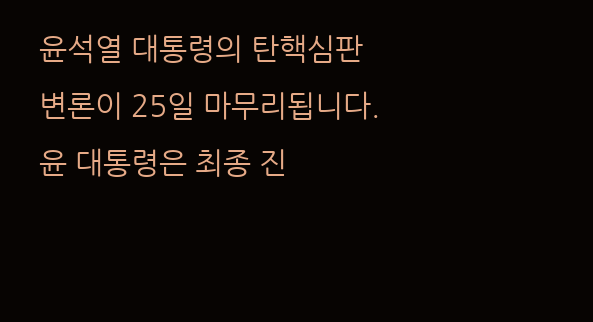윤석열 대통령의 탄핵심판 변론이 25일 마무리됩니다. 윤 대통령은 최종 진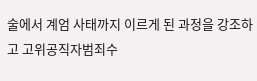술에서 계엄 사태까지 이르게 된 과정을 강조하고 고위공직자범죄수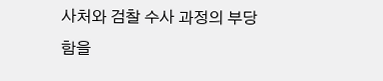사처와 검찰 수사 과정의 부당함을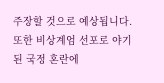주장할 것으로 예상됩니다. 또한 비상계엄 선포로 야기된 국정 혼란에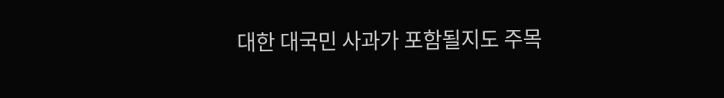대한 대국민 사과가 포함될지도 주목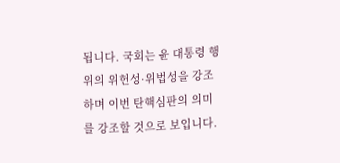됩니다. 국회는 윤 대통령 행위의 위헌성·위법성을 강조하며 이번 탄핵심판의 의미를 강조할 것으로 보입니다.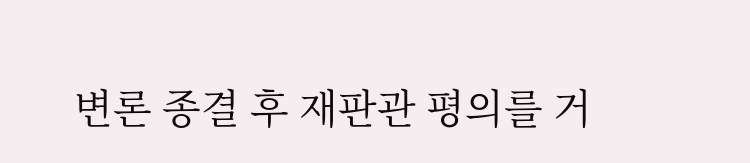변론 종결 후 재판관 평의를 거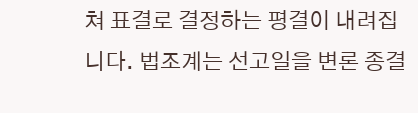쳐 표결로 결정하는 평결이 내려집니다. 법조계는 선고일을 변론 종결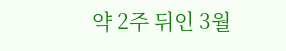약 2주 뒤인 3월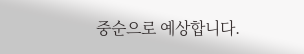중순으로 예상합니다.